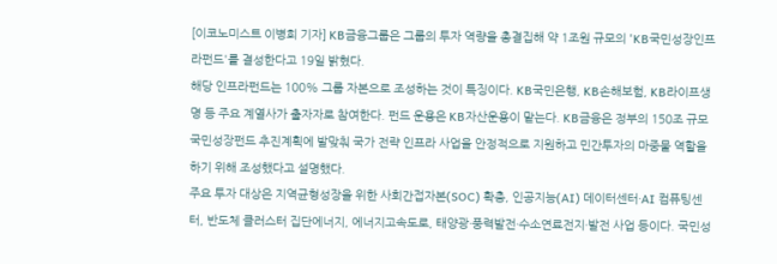[이코노미스트 이병희 기자] KB금융그룹은 그룹의 투자 역량을 총결집해 약 1조원 규모의 'KB국민성장인프라펀드'를 결성한다고 19일 밝혔다.
해당 인프라펀드는 100% 그룹 자본으로 조성하는 것이 특징이다. KB국민은행, KB손해보험, KB라이프생명 등 주요 계열사가 출자자로 참여한다. 펀드 운용은 KB자산운용이 맡는다. KB금융은 정부의 150조 규모 국민성장펀드 추진계획에 발맞춰 국가 전략 인프라 사업을 안정적으로 지원하고 민간투자의 마중물 역할을 하기 위해 조성했다고 설명했다.
주요 투자 대상은 지역균형성장을 위한 사회간접자본(SOC) 확충, 인공지능(AI) 데이터센터·AI 컴퓨팅센터, 반도체 클러스터 집단에너지, 에너지고속도로, 태양광·풍력발전·수소연료전지·발전 사업 등이다. 국민성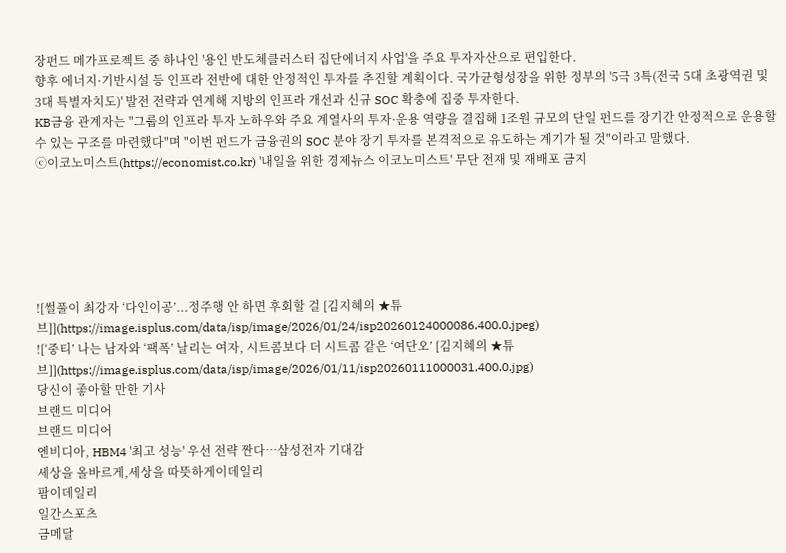장펀드 메가프로젝트 중 하나인 '용인 반도체클러스터 집단에너지 사업'을 주요 투자자산으로 편입한다.
향후 에너지·기반시설 등 인프라 전반에 대한 안정적인 투자를 추진할 계획이다. 국가균형성장을 위한 정부의 '5극 3특(전국 5대 초광역권 및 3대 특별자치도)' 발전 전략과 연계해 지방의 인프라 개선과 신규 SOC 확충에 집중 투자한다.
KB금융 관계자는 "그룹의 인프라 투자 노하우와 주요 계열사의 투자·운용 역량을 결집해 1조원 규모의 단일 펀드를 장기간 안정적으로 운용할 수 있는 구조를 마련했다"며 "이번 펀드가 금융권의 SOC 분야 장기 투자를 본격적으로 유도하는 계기가 될 것"이라고 말했다.
ⓒ이코노미스트(https://economist.co.kr) '내일을 위한 경제뉴스 이코노미스트' 무단 전재 및 재배포 금지






![썰풀이 최강자 ‘다인이공’...정주행 안 하면 후회할 걸 [김지혜의 ★튜브]](https://image.isplus.com/data/isp/image/2026/01/24/isp20260124000086.400.0.jpeg)
![‘중티’ 나는 남자와 ‘팩폭’ 날리는 여자, 시트콤보다 더 시트콤 같은 ‘여단오’ [김지혜의 ★튜브]](https://image.isplus.com/data/isp/image/2026/01/11/isp20260111000031.400.0.jpg)
당신이 좋아할 만한 기사
브랜드 미디어
브랜드 미디어
엔비디아, HBM4 '최고 성능' 우선 전략 짠다…삼성전자 기대감
세상을 올바르게,세상을 따뜻하게이데일리
팜이데일리
일간스포츠
금메달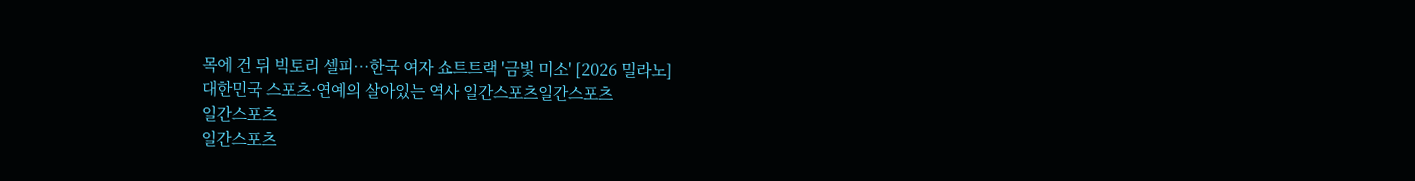목에 건 뒤 빅토리 셀피…한국 여자 쇼트트랙 '금빛 미소' [2026 밀라노]
대한민국 스포츠·연예의 살아있는 역사 일간스포츠일간스포츠
일간스포츠
일간스포츠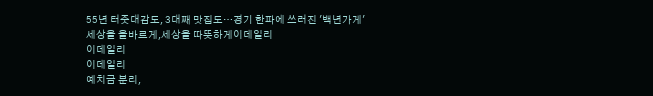55년 터줏대감도, 3대째 맛집도…경기 한파에 쓰러진 '백년가게'
세상을 올바르게,세상을 따뜻하게이데일리
이데일리
이데일리
예치금 분리,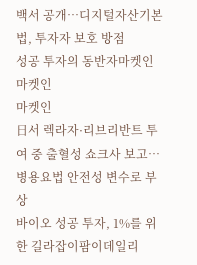백서 공개…디지털자산기본법, 투자자 보호 방점
성공 투자의 동반자마켓인
마켓인
마켓인
日서 렉라자·리브리반트 투여 중 출혈성 쇼크사 보고…병용요법 안전성 변수로 부상
바이오 성공 투자, 1%를 위한 길라잡이팜이데일리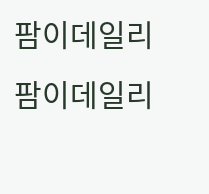팜이데일리
팜이데일리